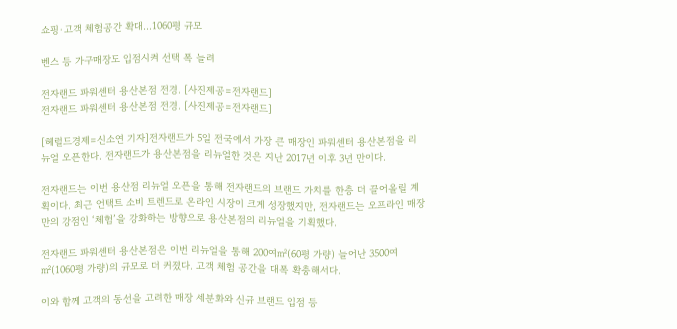쇼핑·고객 체험공간 확대…1060평 규모

벤스 등 가구매장도 입점시켜 선택 폭 늘려

전자랜드 파워센터 용산본점 전경. [사진제공=전자랜드]
전자랜드 파워센터 용산본점 전경. [사진제공=전자랜드]

[헤럴드경제=신소연 기자]전자랜드가 5일 전국에서 가장 큰 매장인 파워센터 용산본점을 리뉴얼 오픈한다. 전자랜드가 용산본점을 리뉴얼한 것은 지난 2017년 이후 3년 만이다.

전자랜드는 이번 용산점 리뉴얼 오픈을 통해 전자랜드의 브랜드 가치를 한층 더 끌어올릴 계획이다. 최근 언택트 소비 트렌드로 온라인 시장이 크게 성장했지만, 전자랜드는 오프라인 매장만의 강점인 ‘체험’을 강화하는 방향으로 용산본점의 리뉴얼을 기획했다.

전자랜드 파워센터 용산본점은 이번 리뉴얼을 통해 200여㎡(60평 가량) 늘어난 3500여㎡(1060평 가량)의 규모로 더 커졌다. 고객 체험 공간을 대폭 확충해서다.

이와 함께 고객의 동선을 고려한 매장 세분화와 신규 브랜드 입점 등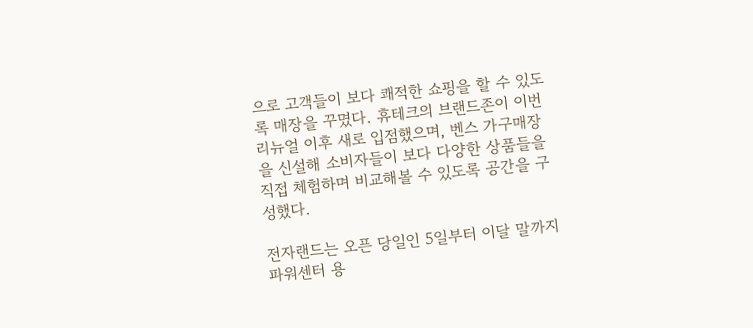으로 고객들이 보다 쾌적한 쇼핑을 할 수 있도록 매장을 꾸몄다. 휴테크의 브랜드존이 이번 리뉴얼 이후 새로 입점했으며, 벤스 가구매장을 신설해 소비자들이 보다 다양한 상품들을 직접 체험하며 비교해볼 수 있도록 공간을 구성했다.

전자랜드는 오픈 당일인 5일부터 이달 말까지 파워센터 용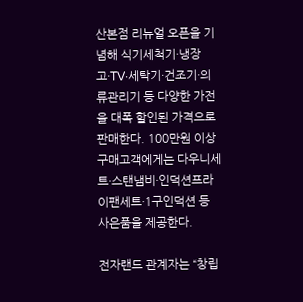산본점 리뉴얼 오픈을 기념해 식기세척기·냉장고·TV·세탁기·건조기·의류관리기 등 다양한 가전을 대폭 할인된 가격으로 판매한다. 100만원 이상 구매고객에게는 다우니세트·스탠냄비·인덕션프라이팬세트·1구인덕션 등 사은품을 제공한다.

전자랜드 관계자는 “창립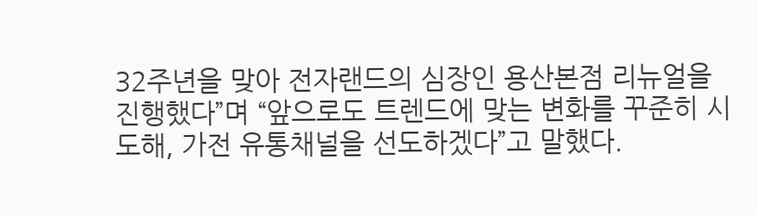32주년을 맞아 전자랜드의 심장인 용산본점 리뉴얼을 진행했다”며 “앞으로도 트렌드에 맞는 변화를 꾸준히 시도해, 가전 유통채널을 선도하겠다”고 말했다.